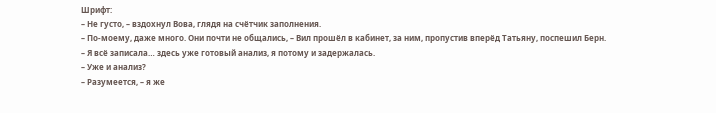Шрифт:
– Не густо, – вздохнул Вова, глядя на счётчик заполнения.
– По-моему, даже много. Они почти не общались, – Вил прошёл в кабинет, за ним, пропустив вперёд Татьяну, поспешил Берн.
– Я всё записала… здесь уже готовый анализ, я потому и задержалась.
– Уже и анализ?
– Разумеется, – я же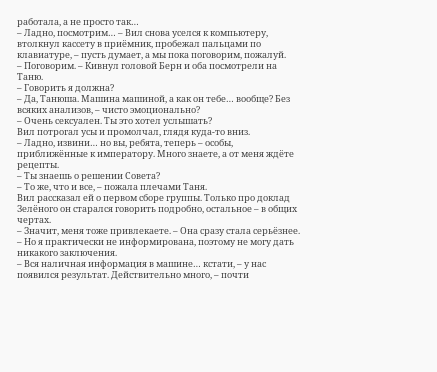работала, а не просто так…
– Ладно, посмотрим… – Вил снова уселся к компьютеру, втолкнул кассету в приёмник, пробежал пальцами по клавиатуре, – пусть думает, а мы пока поговорим, пожалуй.
– Поговорим. – Кивнул головой Берн и оба посмотрели на Таню.
– Говорить я должна?
– Да, Танюша. Машина машиной, а как он тебе… вообще? Без всяких анализов, – чисто эмоционально?
– Очень сексуален. Ты это хотел услышать?
Вил потрогал усы и промолчал, глядя куда-то вниз.
– Ладно, извини… но вы, ребята, теперь – особы, приближённые к императору. Много знаете, а от меня ждёте рецепты.
– Ты знаешь о решении Совета?
– То же, что и все, – пожала плечами Таня.
Вил рассказал ей о первом сборе группы. Только про доклад Зелёного он старался говорить подробно, остальное – в общих чертах.
– Значит, меня тоже привлекаете. – Она сразу стала серьёзнее. – Но я практически не информирована, поэтому не могу дать никакого заключения.
– Вся наличная информация в машине… кстати, – у нас появился результат. Действительно много, – почти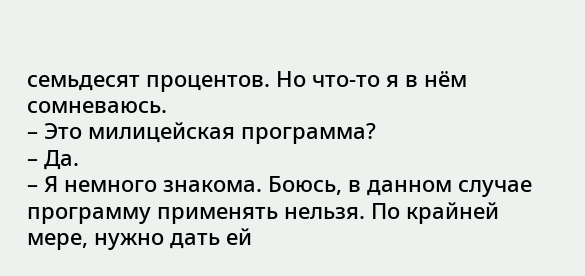семьдесят процентов. Но что-то я в нём сомневаюсь.
– Это милицейская программа?
– Да.
– Я немного знакома. Боюсь, в данном случае программу применять нельзя. По крайней мере, нужно дать ей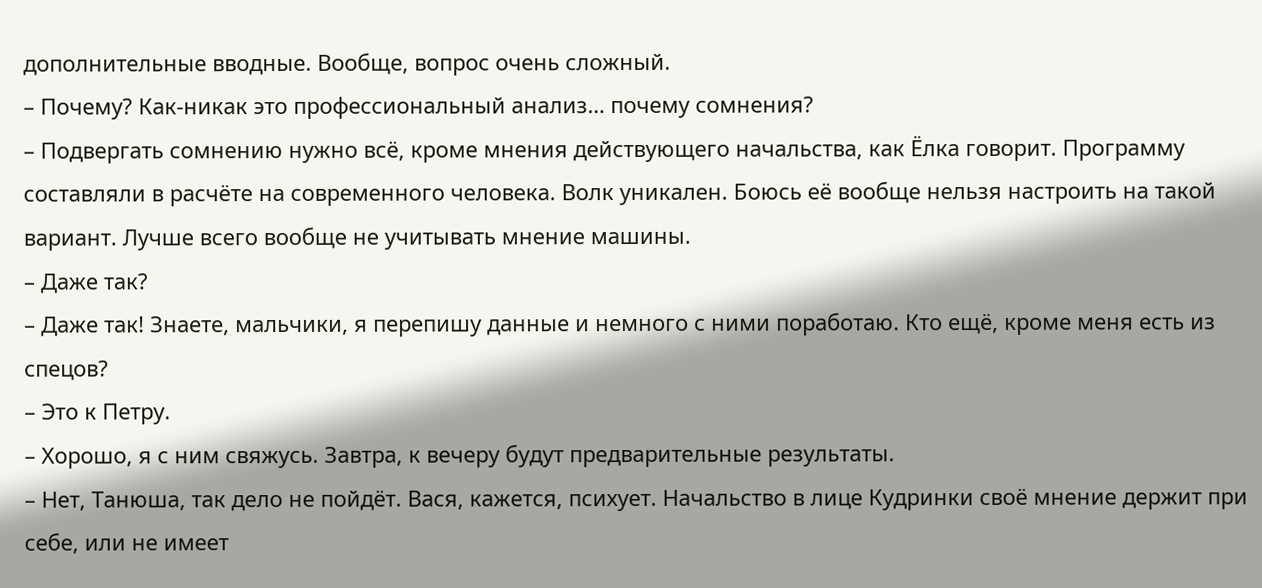дополнительные вводные. Вообще, вопрос очень сложный.
– Почему? Как-никак это профессиональный анализ… почему сомнения?
– Подвергать сомнению нужно всё, кроме мнения действующего начальства, как Ёлка говорит. Программу составляли в расчёте на современного человека. Волк уникален. Боюсь её вообще нельзя настроить на такой вариант. Лучше всего вообще не учитывать мнение машины.
– Даже так?
– Даже так! Знаете, мальчики, я перепишу данные и немного с ними поработаю. Кто ещё, кроме меня есть из спецов?
– Это к Петру.
– Хорошо, я с ним свяжусь. Завтра, к вечеру будут предварительные результаты.
– Нет, Танюша, так дело не пойдёт. Вася, кажется, психует. Начальство в лице Кудринки своё мнение держит при себе, или не имеет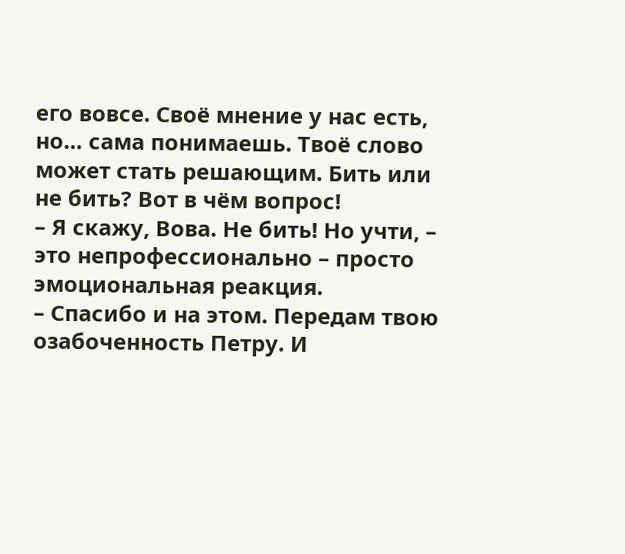его вовсе. Своё мнение у нас есть, но… сама понимаешь. Твоё слово может стать решающим. Бить или не бить? Вот в чём вопрос!
– Я скажу, Вова. Не бить! Но учти, – это непрофессионально – просто эмоциональная реакция.
– Спасибо и на этом. Передам твою озабоченность Петру. И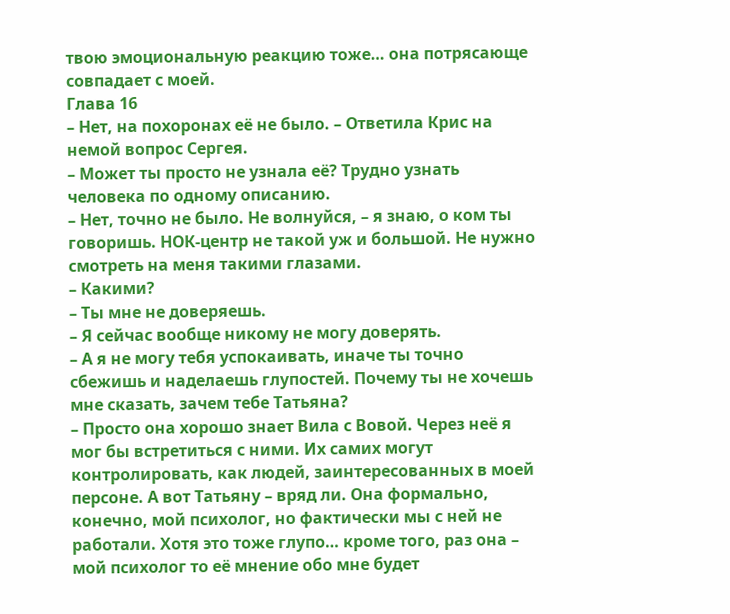твою эмоциональную реакцию тоже… она потрясающе совпадает с моей.
Глава 16
– Нет, на похоронах её не было. – Ответила Крис на немой вопрос Сергея.
– Может ты просто не узнала её? Трудно узнать человека по одному описанию.
– Нет, точно не было. Не волнуйся, – я знаю, о ком ты говоришь. НОК-центр не такой уж и большой. Не нужно смотреть на меня такими глазами.
– Какими?
– Ты мне не доверяешь.
– Я сейчас вообще никому не могу доверять.
– А я не могу тебя успокаивать, иначе ты точно сбежишь и наделаешь глупостей. Почему ты не хочешь мне сказать, зачем тебе Татьяна?
– Просто она хорошо знает Вила с Вовой. Через неё я мог бы встретиться с ними. Их самих могут контролировать, как людей, заинтересованных в моей персоне. А вот Татьяну – вряд ли. Она формально, конечно, мой психолог, но фактически мы с ней не работали. Хотя это тоже глупо… кроме того, раз она – мой психолог то её мнение обо мне будет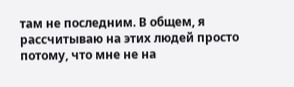там не последним. В общем, я рассчитываю на этих людей просто потому, что мне не на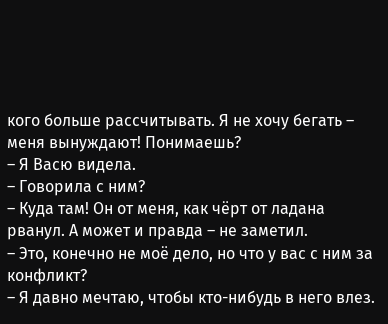кого больше рассчитывать. Я не хочу бегать – меня вынуждают! Понимаешь?
– Я Васю видела.
– Говорила с ним?
– Куда там! Он от меня, как чёрт от ладана рванул. А может и правда – не заметил.
– Это, конечно не моё дело, но что у вас с ним за конфликт?
– Я давно мечтаю, чтобы кто-нибудь в него влез.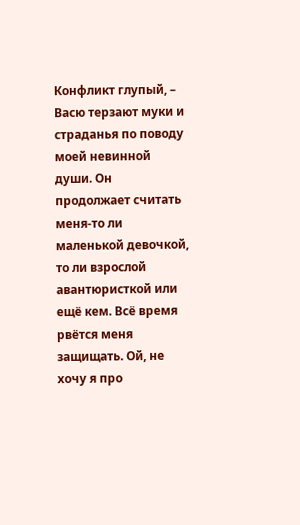Конфликт глупый, – Васю терзают муки и страданья по поводу моей невинной души. Он продолжает считать меня-то ли маленькой девочкой, то ли взрослой авантюристкой или ещё кем. Всё время рвётся меня защищать. Ой, не хочу я про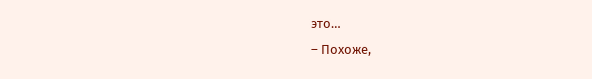это…
– Похоже,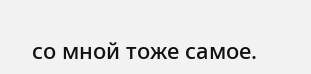со мной тоже самое.